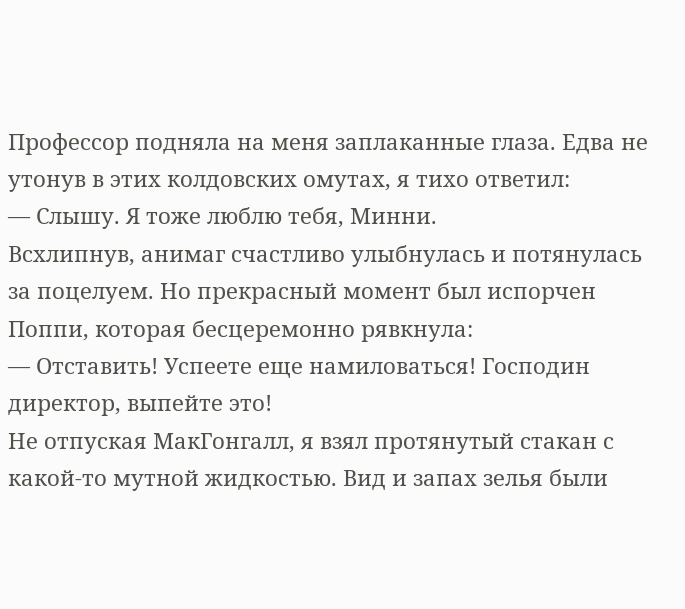Профессор подняла на меня заплаканные глаза. Едва не утонув в этих колдовских омутах, я тихо ответил:
— Слышу. Я тоже люблю тебя, Минни.
Всхлипнув, анимаг счастливо улыбнулась и потянулась за поцелуем. Но прекрасный момент был испорчен Поппи, которая бесцеремонно рявкнула:
— Отставить! Успеете еще намиловаться! Господин директор, выпейте это!
Не отпуская МакГонгалл, я взял протянутый стакан с какой-то мутной жидкостью. Вид и запах зелья были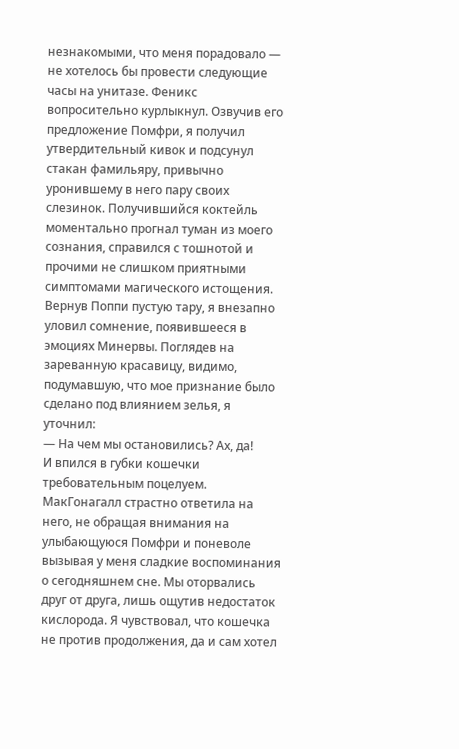незнакомыми, что меня порадовало — не хотелось бы провести следующие часы на унитазе. Феникс вопросительно курлыкнул. Озвучив его предложение Помфри, я получил утвердительный кивок и подсунул стакан фамильяру, привычно уронившему в него пару своих слезинок. Получившийся коктейль моментально прогнал туман из моего сознания, справился с тошнотой и прочими не слишком приятными симптомами магического истощения.
Вернув Поппи пустую тару, я внезапно уловил сомнение, появившееся в эмоциях Минервы. Поглядев на зареванную красавицу, видимо, подумавшую, что мое признание было сделано под влиянием зелья, я уточнил:
— На чем мы остановились? Ах, да!
И впился в губки кошечки требовательным поцелуем. МакГонагалл страстно ответила на него, не обращая внимания на улыбающуюся Помфри и поневоле вызывая у меня сладкие воспоминания о сегодняшнем сне. Мы оторвались друг от друга, лишь ощутив недостаток кислорода. Я чувствовал, что кошечка не против продолжения, да и сам хотел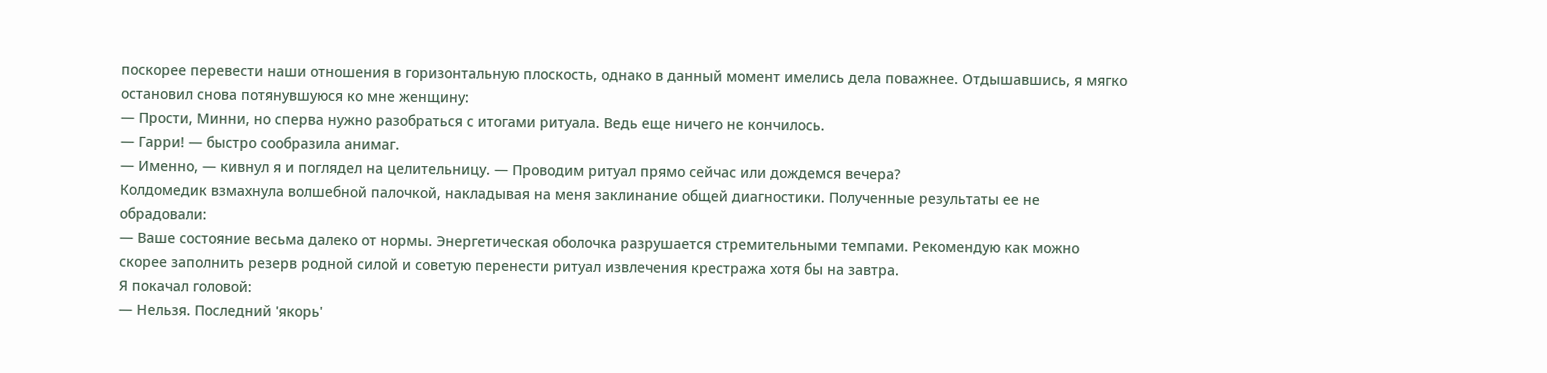поскорее перевести наши отношения в горизонтальную плоскость, однако в данный момент имелись дела поважнее. Отдышавшись, я мягко остановил снова потянувшуюся ко мне женщину:
— Прости, Минни, но сперва нужно разобраться с итогами ритуала. Ведь еще ничего не кончилось.
— Гарри! — быстро сообразила анимаг.
— Именно, — кивнул я и поглядел на целительницу. — Проводим ритуал прямо сейчас или дождемся вечера?
Колдомедик взмахнула волшебной палочкой, накладывая на меня заклинание общей диагностики. Полученные результаты ее не обрадовали:
— Ваше состояние весьма далеко от нормы. Энергетическая оболочка разрушается стремительными темпами. Рекомендую как можно скорее заполнить резерв родной силой и советую перенести ритуал извлечения крестража хотя бы на завтра.
Я покачал головой:
— Нельзя. Последний 'якорь'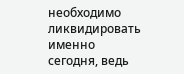необходимо ликвидировать именно сегодня, ведь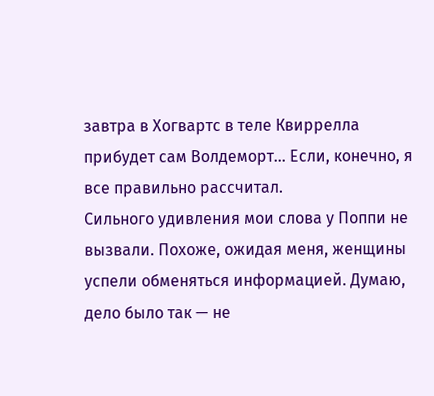завтра в Хогвартс в теле Квиррелла прибудет сам Волдеморт… Если, конечно, я все правильно рассчитал.
Сильного удивления мои слова у Поппи не вызвали. Похоже, ожидая меня, женщины успели обменяться информацией. Думаю, дело было так — не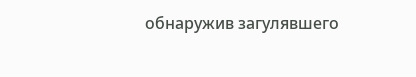обнаружив загулявшего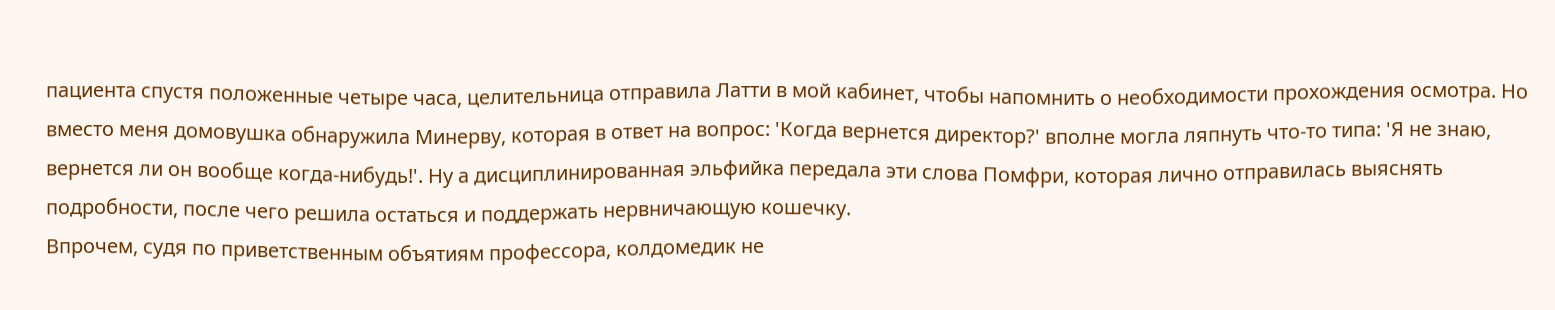пациента спустя положенные четыре часа, целительница отправила Латти в мой кабинет, чтобы напомнить о необходимости прохождения осмотра. Но вместо меня домовушка обнаружила Минерву, которая в ответ на вопрос: 'Когда вернется директор?' вполне могла ляпнуть что-то типа: 'Я не знаю, вернется ли он вообще когда-нибудь!'. Ну а дисциплинированная эльфийка передала эти слова Помфри, которая лично отправилась выяснять подробности, после чего решила остаться и поддержать нервничающую кошечку.
Впрочем, судя по приветственным объятиям профессора, колдомедик не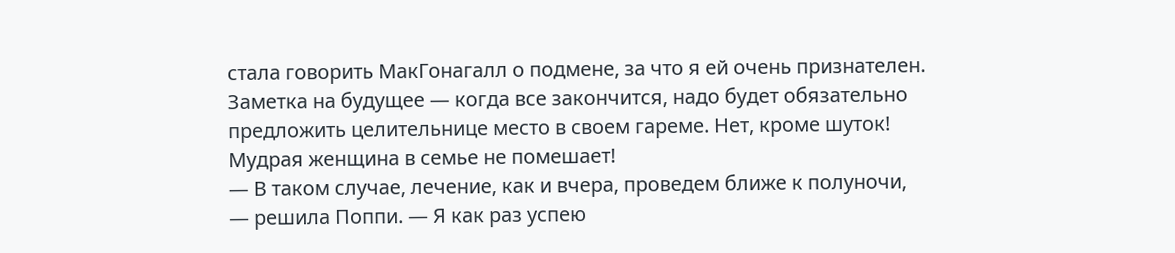стала говорить МакГонагалл о подмене, за что я ей очень признателен. Заметка на будущее — когда все закончится, надо будет обязательно предложить целительнице место в своем гареме. Нет, кроме шуток! Мудрая женщина в семье не помешает!
— В таком случае, лечение, как и вчера, проведем ближе к полуночи, — решила Поппи. — Я как раз успею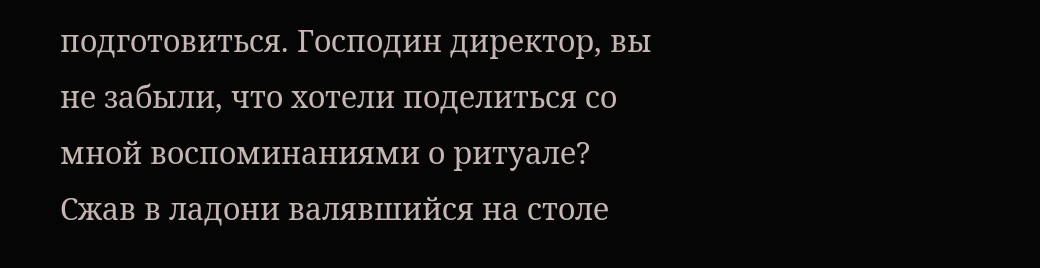подготовиться. Господин директор, вы не забыли, что хотели поделиться со мной воспоминаниями о ритуале?
Сжав в ладони валявшийся на столе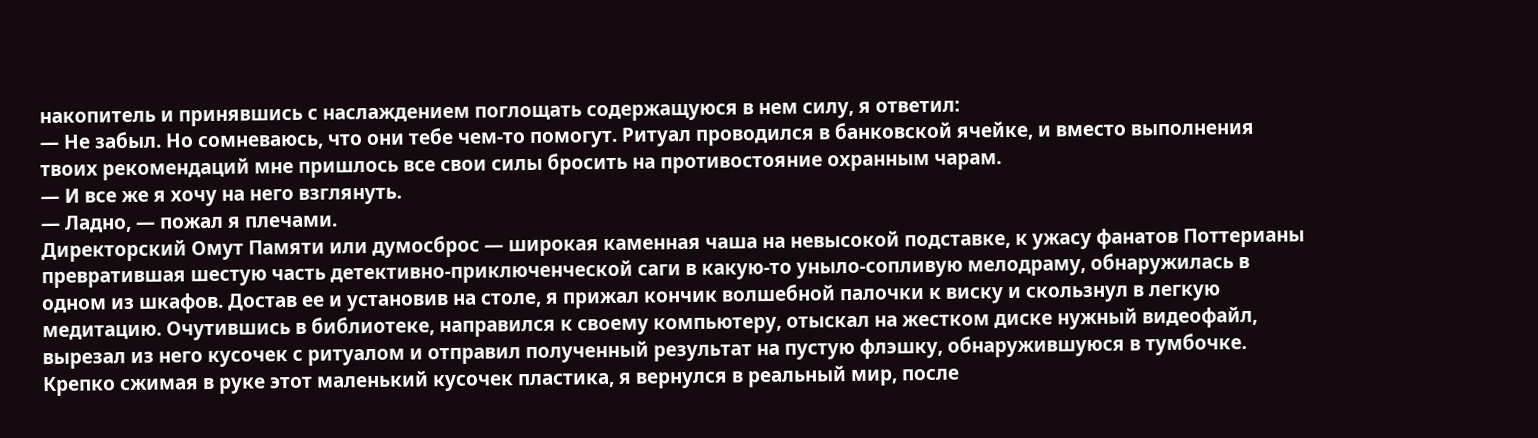накопитель и принявшись с наслаждением поглощать содержащуюся в нем силу, я ответил:
— Не забыл. Но сомневаюсь, что они тебе чем-то помогут. Ритуал проводился в банковской ячейке, и вместо выполнения твоих рекомендаций мне пришлось все свои силы бросить на противостояние охранным чарам.
— И все же я хочу на него взглянуть.
— Ладно, — пожал я плечами.
Директорский Омут Памяти или думосброс — широкая каменная чаша на невысокой подставке, к ужасу фанатов Поттерианы превратившая шестую часть детективно-приключенческой саги в какую-то уныло-сопливую мелодраму, обнаружилась в одном из шкафов. Достав ее и установив на столе, я прижал кончик волшебной палочки к виску и скользнул в легкую медитацию. Очутившись в библиотеке, направился к своему компьютеру, отыскал на жестком диске нужный видеофайл, вырезал из него кусочек с ритуалом и отправил полученный результат на пустую флэшку, обнаружившуюся в тумбочке. Крепко сжимая в руке этот маленький кусочек пластика, я вернулся в реальный мир, после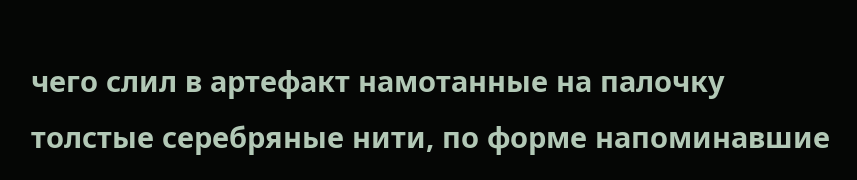чего слил в артефакт намотанные на палочку толстые серебряные нити, по форме напоминавшие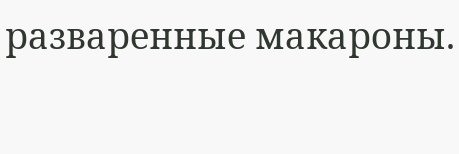разваренные макароны.